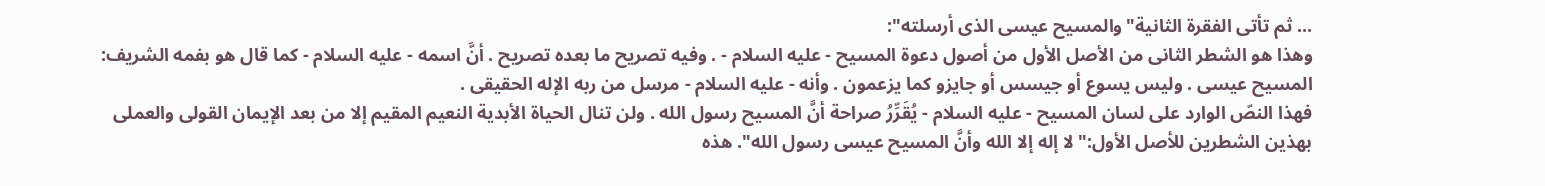... ثم تأتى الفقرة الثانية"والمسيح عيسى الذى أرسلته":
وهذا هو الشطر الثانى من الأصل الأول من أصول دعوة المسيح - عليه السلام - . وفيه تصريح ما بعده تصريح . أنَّ اسمه - عليه السلام - كما قال هو بفمه الشريف: المسيح عيسى . وليس يسوع أو جيسس أو جايزو كما يزعمون . وأنه - عليه السلام - مرسل من ربه الإله الحقيقى .
فهذا النصّ الوارد على لسان المسيح - عليه السلام - يُقَرِّرُ صراحة أنَّ المسيح رسول الله . ولن تنال الحياة الأبدية النعيم المقيم إلا من بعد الإيمان القولى والعملى بهذين الشطرين للأصل الأول:"لا إله إلا الله وأنَّ المسيح عيسى رسول الله". هذه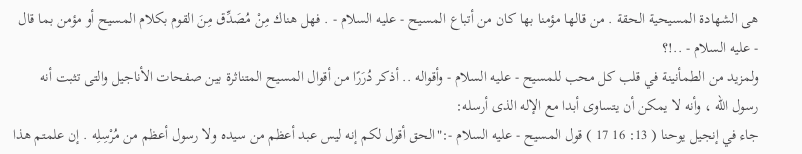هى الشهادة المسيحية الحقة . من قالها مؤمنا بها كان من أتباع المسيح - عليه السلام - . فهل هناك مِنْ مُصَدِّق مِنَ القوم بكلام المسيح أو مؤمن بما قال - عليه السلام - ..!؟
ولمزيد من الطمأنينة في قلب كل محب للمسيح - عليه السلام - وأقواله .. أذكر دُرَرًا من أقوال المسيح المتناثرة بين صفحات الأناجيل والتى تثبت أنه رسول الله ، وأنه لا يمكن أن يتساوى أبدا مع الإله الذى أرسله:
جاء في إنجيل يوحنا ( 13: 16 17 ) قول المسيح - عليه السلام -:"الحق أقول لكم إنه ليس عبد أعظم من سيده ولا رسول أعظم من مُرْسِلِه . إن علمتم هذا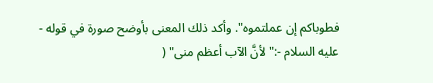فطوباكم إن عملتموه". وأكد ذلك المعنى بأوضح صورة في قوله - عليه السلام -:"لأنَّ الآب أعظم منى" (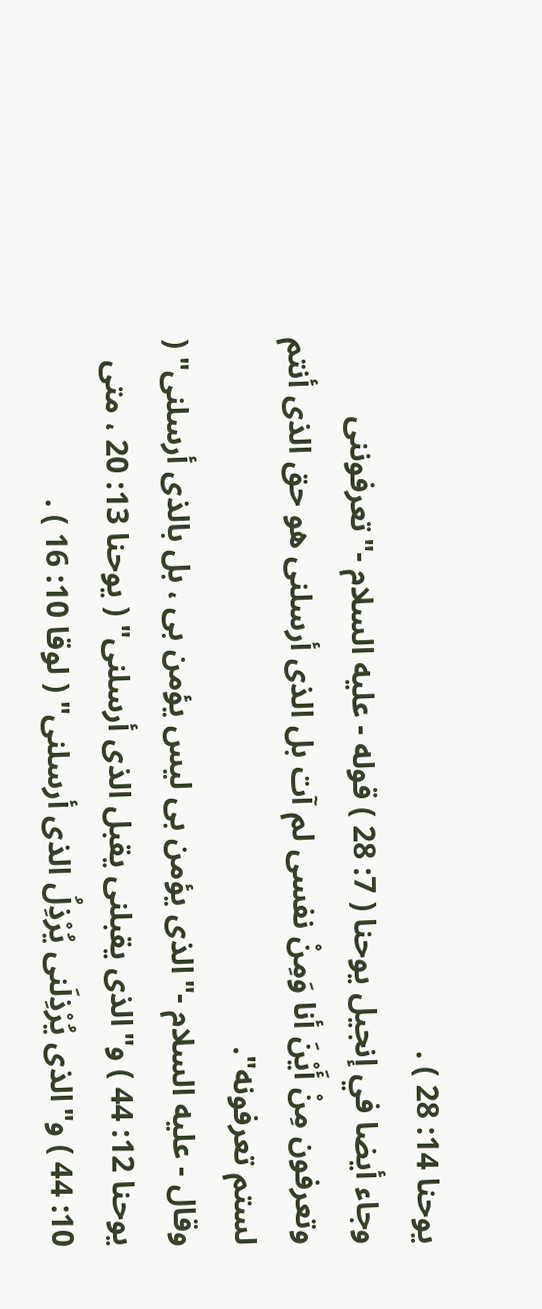يوحنا 14: 28 ) .
وجاء أيضا في إنجيل يوحنا ( 7: 28 ) قوله - عليه السلام -"تعرفوننى وتعرفون مِنْ أَيْنَ أنا وَمِنْ نفسى لم آت بل الذى أرسلنى هو حق الذى أنتم لستم تعرفونه".
وقال - عليه السلام -"الذى يؤمن بى ليس يؤمن بى ، بل بالذى أرسلنى" ( يوحنا 12: 44 ) و"الذى يقبلنى يقبل الذى أرسلنى" ( يوحنا 13: 20 ، متى 10: 44 ) و"الذى يُرْذِلَنى يُرْذِلُ الذى أرسلنى" ( لوقا 10: 16 ) .